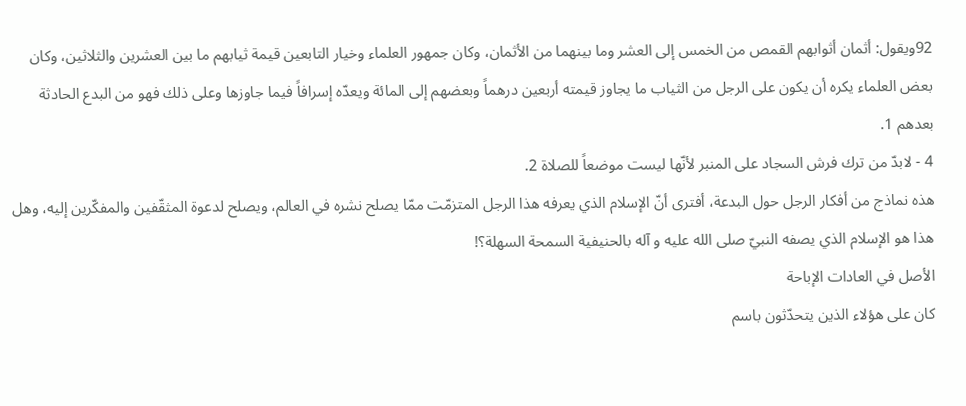92ويقول: أثمان أثوابهم القمص من الخمس إلى العشر وما بينهما من الأثمان، وكان جمهور العلماء وخيار التابعين قيمة ثيابهم ما بين العشرين والثلاثين، وكان بعض العلماء يكره أن يكون على الرجل من الثياب ما يجاوز قيمته أربعين درهماً وبعضهم إلى المائة ويعدّه إسرافاً فيما جاوزها وعلى ذلك فهو من البدع الحادثة بعدهم 1.
4 - لابدّ من ترك فرش السجاد على المنبر لأنّها ليست موضعاً للصلاة 2.
هذه نماذج من أفكار الرجل حول البدعة، أفترى أنّ الإسلام الذي يعرفه هذا الرجل المتزمّت ممّا يصلح نشره في العالم، ويصلح لدعوة المثقّفين والمفكّرين إليه، وهل هذا هو الإسلام الذي يصفه النبيّ صلى الله عليه و آله بالحنيفية السمحة السهلة؟!
الأصل في العادات الإباحة
كان على هؤلاء الذين يتحدّثون باسم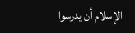الإسلام أن يدرسوا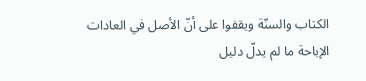الكتاب والسنّة ويقفوا على أنّ الأصل في العادات الإباحة ما لم يدلّ دليل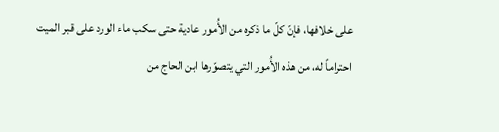على خلافها، فإنّ كلّ ما ذكره من الأُمور عادية حتى سكب ماء الورد على قبر الميت احتراماً له، من هذه الأُمور التي يتصوّرها ابن الحاج من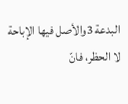البدعة 3والأصل فيها الإباحة لا الحظر، فانّ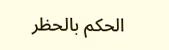الحكم بالحظر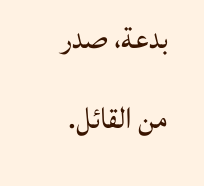بدعة، صدر من القائل.